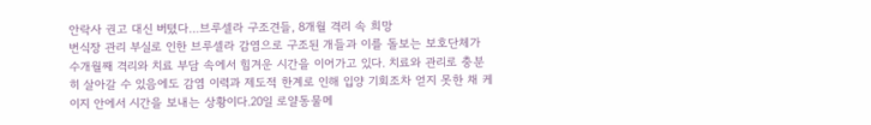안락사 권고 대신 버텼다…브루셀라 구조견들, 8개월 격리 속 희망
번식장 관리 부실로 인한 브루셀라 감염으로 구조된 개들과 이를 돌보는 보호단체가 수개월째 격리와 치료 부담 속에서 힘겨운 시간을 이어가고 있다. 치료와 관리로 충분히 살아갈 수 있음에도 감염 이력과 제도적 한계로 인해 입양 기회조차 얻지 못한 채 케이지 안에서 시간을 보내는 상황이다.20일 로얄동물메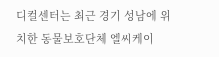디컬센터는 최근 경기 성남에 위치한 동물보호단체 엘씨케이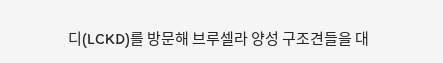디(LCKD)를 방문해 브루셀라 양성 구조견들을 대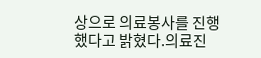상으로 의료봉사를 진행했다고 밝혔다.의료진